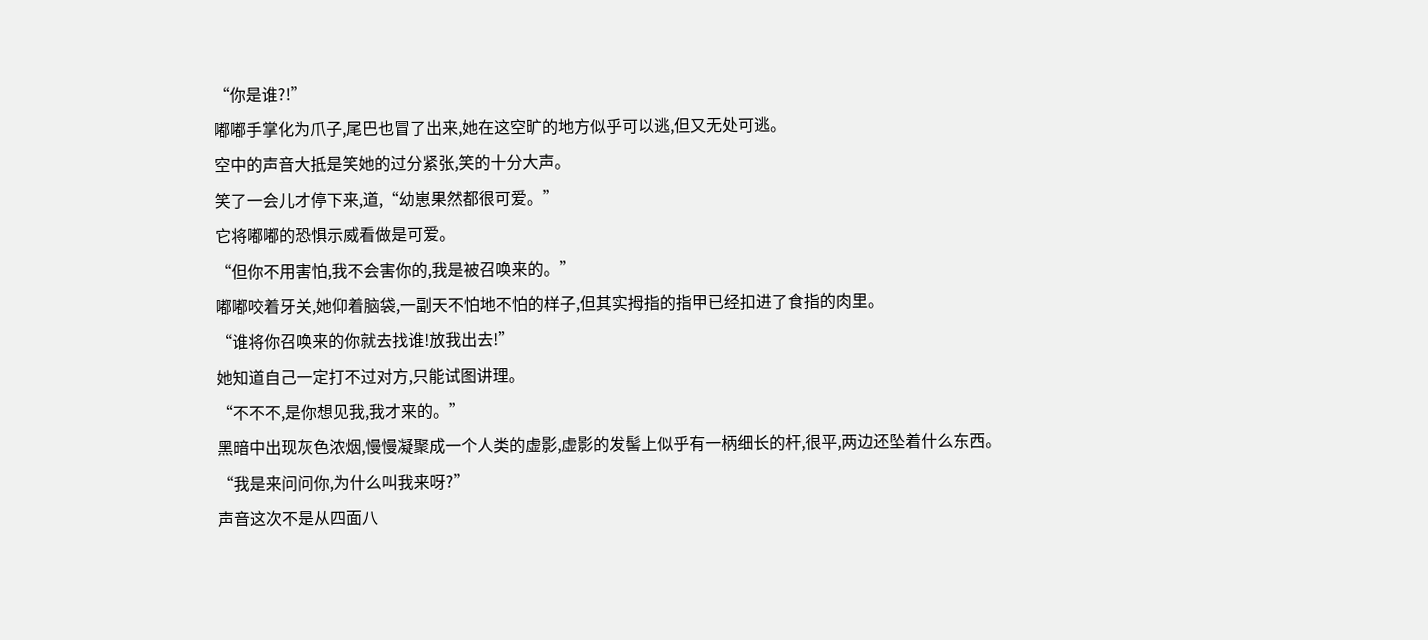“你是谁?!”
嘟嘟手掌化为爪子,尾巴也冒了出来,她在这空旷的地方似乎可以逃,但又无处可逃。
空中的声音大抵是笑她的过分紧张,笑的十分大声。
笑了一会儿才停下来,道,“幼崽果然都很可爱。”
它将嘟嘟的恐惧示威看做是可爱。
“但你不用害怕,我不会害你的,我是被召唤来的。”
嘟嘟咬着牙关,她仰着脑袋,一副天不怕地不怕的样子,但其实拇指的指甲已经扣进了食指的肉里。
“谁将你召唤来的你就去找谁!放我出去!”
她知道自己一定打不过对方,只能试图讲理。
“不不不,是你想见我,我才来的。”
黑暗中出现灰色浓烟,慢慢凝聚成一个人类的虚影,虚影的发髻上似乎有一柄细长的杆,很平,两边还坠着什么东西。
“我是来问问你,为什么叫我来呀?”
声音这次不是从四面八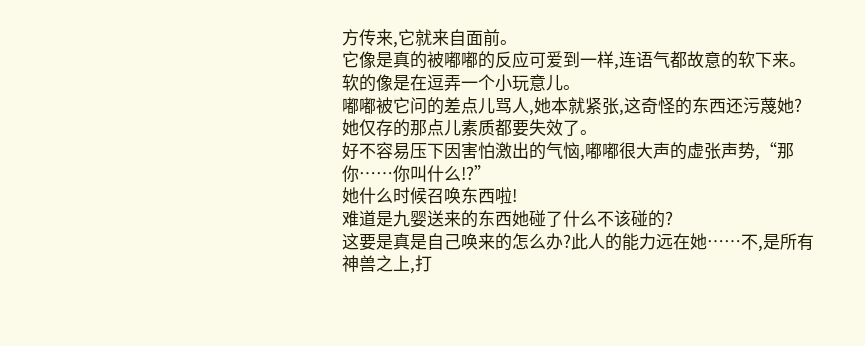方传来,它就来自面前。
它像是真的被嘟嘟的反应可爱到一样,连语气都故意的软下来。
软的像是在逗弄一个小玩意儿。
嘟嘟被它问的差点儿骂人,她本就紧张,这奇怪的东西还污蔑她?
她仅存的那点儿素质都要失效了。
好不容易压下因害怕激出的气恼,嘟嘟很大声的虚张声势,“那你……你叫什么!?”
她什么时候召唤东西啦!
难道是九婴送来的东西她碰了什么不该碰的?
这要是真是自己唤来的怎么办?此人的能力远在她……不,是所有神兽之上,打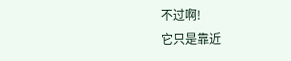不过啊!
它只是靠近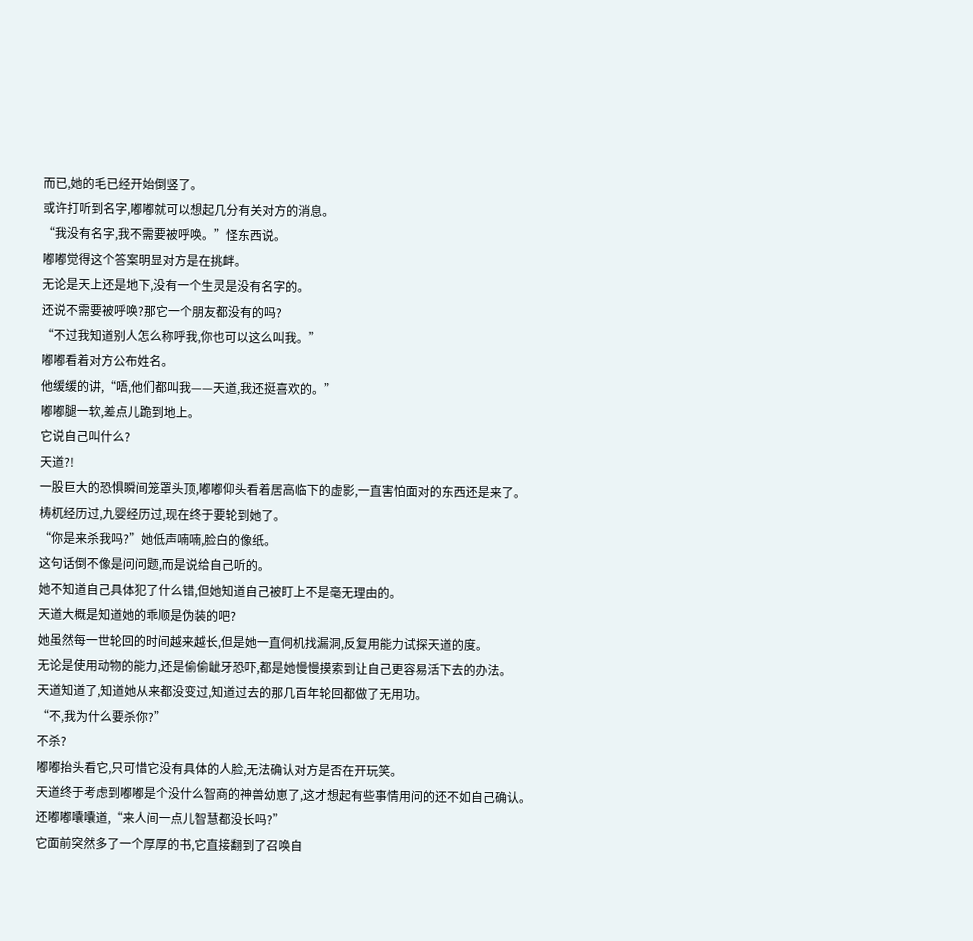而已,她的毛已经开始倒竖了。
或许打听到名字,嘟嘟就可以想起几分有关对方的消息。
“我没有名字,我不需要被呼唤。”怪东西说。
嘟嘟觉得这个答案明显对方是在挑衅。
无论是天上还是地下,没有一个生灵是没有名字的。
还说不需要被呼唤?那它一个朋友都没有的吗?
“不过我知道别人怎么称呼我,你也可以这么叫我。”
嘟嘟看着对方公布姓名。
他缓缓的讲,“唔,他们都叫我——天道,我还挺喜欢的。”
嘟嘟腿一软,差点儿跪到地上。
它说自己叫什么?
天道?!
一股巨大的恐惧瞬间笼罩头顶,嘟嘟仰头看着居高临下的虚影,一直害怕面对的东西还是来了。
梼杌经历过,九婴经历过,现在终于要轮到她了。
“你是来杀我吗?”她低声喃喃,脸白的像纸。
这句话倒不像是问问题,而是说给自己听的。
她不知道自己具体犯了什么错,但她知道自己被盯上不是毫无理由的。
天道大概是知道她的乖顺是伪装的吧?
她虽然每一世轮回的时间越来越长,但是她一直伺机找漏洞,反复用能力试探天道的度。
无论是使用动物的能力,还是偷偷龇牙恐吓,都是她慢慢摸索到让自己更容易活下去的办法。
天道知道了,知道她从来都没变过,知道过去的那几百年轮回都做了无用功。
“不,我为什么要杀你?”
不杀?
嘟嘟抬头看它,只可惜它没有具体的人脸,无法确认对方是否在开玩笑。
天道终于考虑到嘟嘟是个没什么智商的神兽幼崽了,这才想起有些事情用问的还不如自己确认。
还嘟嘟囔囔道,“来人间一点儿智慧都没长吗?”
它面前突然多了一个厚厚的书,它直接翻到了召唤自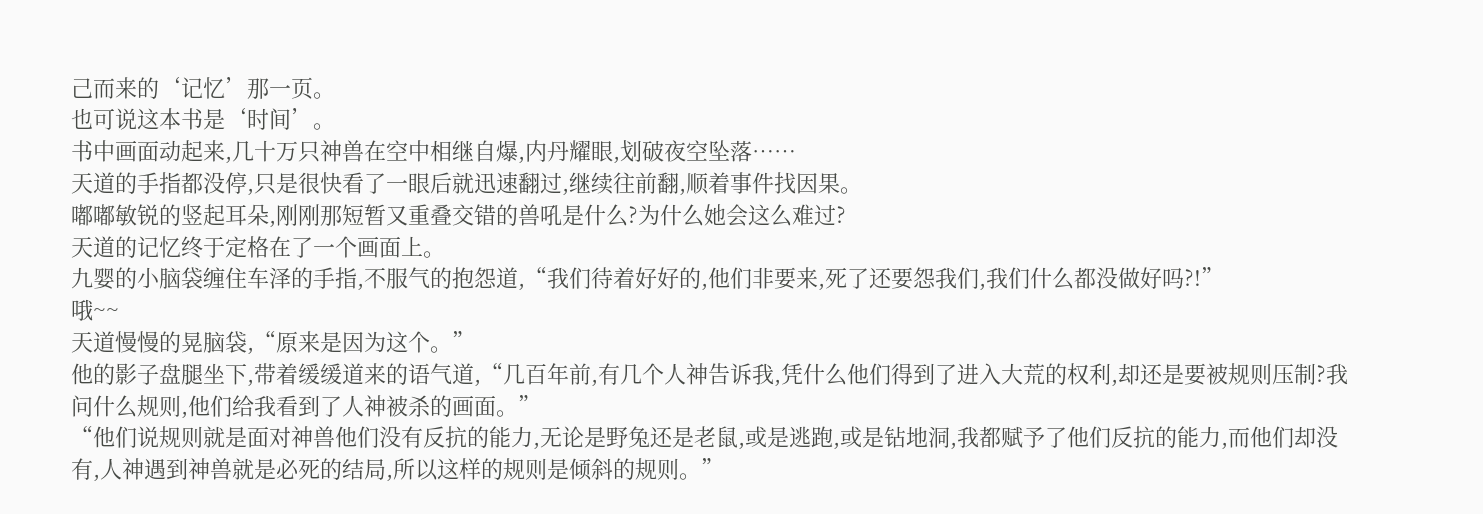己而来的‘记忆’那一页。
也可说这本书是‘时间’。
书中画面动起来,几十万只神兽在空中相继自爆,内丹耀眼,划破夜空坠落……
天道的手指都没停,只是很快看了一眼后就迅速翻过,继续往前翻,顺着事件找因果。
嘟嘟敏锐的竖起耳朵,刚刚那短暂又重叠交错的兽吼是什么?为什么她会这么难过?
天道的记忆终于定格在了一个画面上。
九婴的小脑袋缠住车泽的手指,不服气的抱怨道,“我们待着好好的,他们非要来,死了还要怨我们,我们什么都没做好吗?!”
哦~~
天道慢慢的晃脑袋,“原来是因为这个。”
他的影子盘腿坐下,带着缓缓道来的语气道,“几百年前,有几个人神告诉我,凭什么他们得到了进入大荒的权利,却还是要被规则压制?我问什么规则,他们给我看到了人神被杀的画面。”
“他们说规则就是面对神兽他们没有反抗的能力,无论是野兔还是老鼠,或是逃跑,或是钻地洞,我都赋予了他们反抗的能力,而他们却没有,人神遇到神兽就是必死的结局,所以这样的规则是倾斜的规则。”